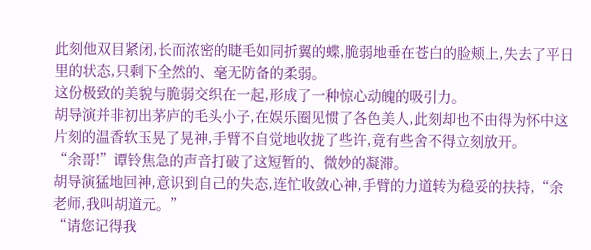此刻他双目紧闭,长而浓密的睫毛如同折翼的蝶,脆弱地垂在苍白的脸颊上,失去了平日里的状态,只剩下全然的、毫无防备的柔弱。
这份极致的美貌与脆弱交织在一起,形成了一种惊心动魄的吸引力。
胡导演并非初出茅庐的毛头小子,在娱乐圈见惯了各色美人,此刻却也不由得为怀中这片刻的温香软玉晃了晃神,手臂不自觉地收拢了些许,竟有些舍不得立刻放开。
“余哥!”谭铃焦急的声音打破了这短暂的、微妙的凝滞。
胡导演猛地回神,意识到自己的失态,连忙收敛心神,手臂的力道转为稳妥的扶持,“余老师,我叫胡道元。”
“请您记得我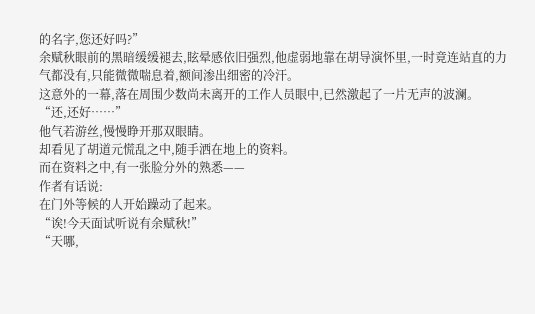的名字,您还好吗?”
余赋秋眼前的黑暗缓缓褪去,眩晕感依旧强烈,他虚弱地靠在胡导演怀里,一时竟连站直的力气都没有,只能微微喘息着,额间渗出细密的冷汗。
这意外的一幕,落在周围少数尚未离开的工作人员眼中,已然激起了一片无声的波澜。
“还,还好……”
他气若游丝,慢慢睁开那双眼睛。
却看见了胡道元慌乱之中,随手洒在地上的资料。
而在资料之中,有一张脸分外的熟悉——
作者有话说:
在门外等候的人开始躁动了起来。
“诶!今天面试听说有余赋秋!”
“天哪,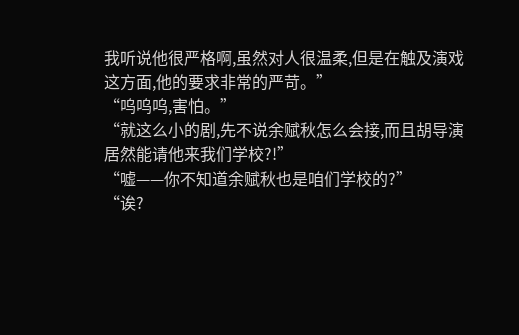我听说他很严格啊,虽然对人很温柔,但是在触及演戏这方面,他的要求非常的严苛。”
“呜呜呜,害怕。”
“就这么小的剧,先不说余赋秋怎么会接,而且胡导演居然能请他来我们学校?!”
“嘘——你不知道余赋秋也是咱们学校的?”
“诶?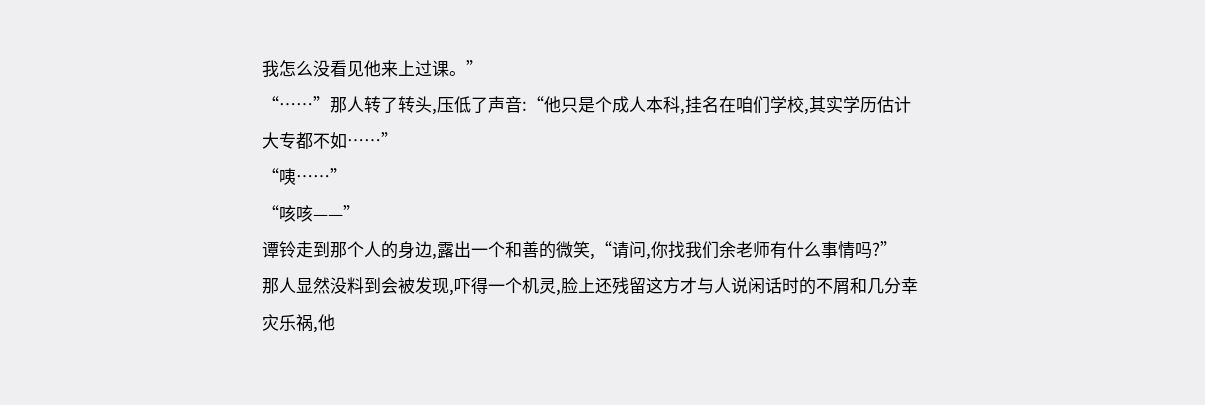我怎么没看见他来上过课。”
“……”那人转了转头,压低了声音:“他只是个成人本科,挂名在咱们学校,其实学历估计大专都不如……”
“咦……”
“咳咳——”
谭铃走到那个人的身边,露出一个和善的微笑,“请问,你找我们余老师有什么事情吗?”
那人显然没料到会被发现,吓得一个机灵,脸上还残留这方才与人说闲话时的不屑和几分幸灾乐祸,他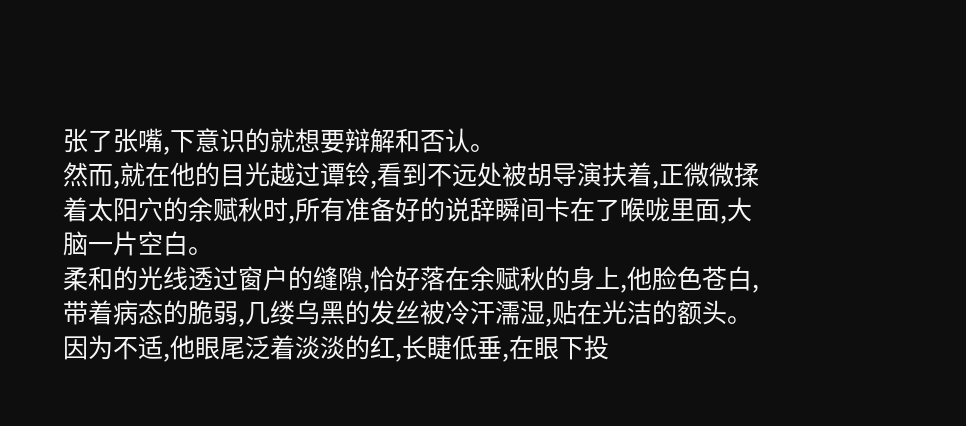张了张嘴,下意识的就想要辩解和否认。
然而,就在他的目光越过谭铃,看到不远处被胡导演扶着,正微微揉着太阳穴的余赋秋时,所有准备好的说辞瞬间卡在了喉咙里面,大脑一片空白。
柔和的光线透过窗户的缝隙,恰好落在余赋秋的身上,他脸色苍白,带着病态的脆弱,几缕乌黑的发丝被冷汗濡湿,贴在光洁的额头。
因为不适,他眼尾泛着淡淡的红,长睫低垂,在眼下投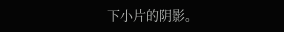下小片的阴影。